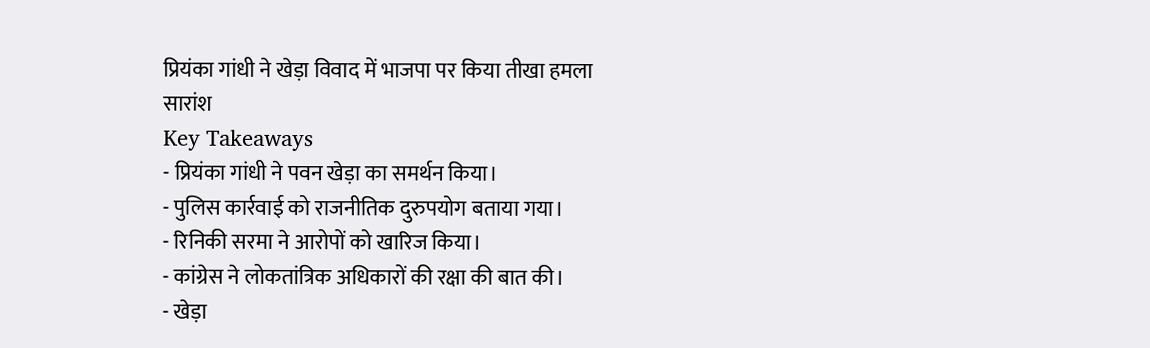प्रियंका गांधी ने खेड़ा विवाद में भाजपा पर किया तीखा हमला
सारांश
Key Takeaways
- प्रियंका गांधी ने पवन खेड़ा का समर्थन किया।
- पुलिस कार्रवाई को राजनीतिक दुरुपयोग बताया गया।
- रिनिकी सरमा ने आरोपों को खारिज किया।
- कांग्रेस ने लोकतांत्रिक अधिकारों की रक्षा की बात की।
- खेड़ा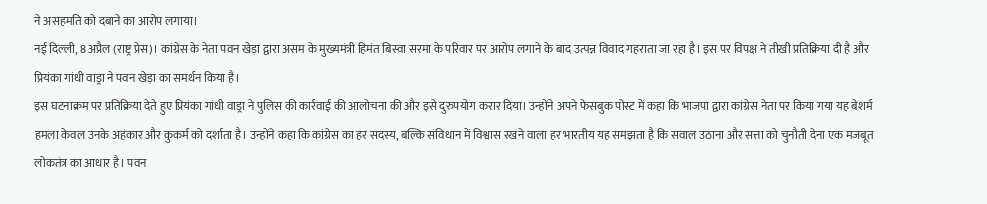ने असहमति को दबाने का आरोप लगाया।
नई दिल्ली, 8 अप्रैल (राष्ट्र प्रेस)। कांग्रेस के नेता पवन खेड़ा द्वारा असम के मुख्यमंत्री हिमंत बिस्वा सरमा के परिवार पर आरोप लगाने के बाद उत्पन्न विवाद गहराता जा रहा है। इस पर विपक्ष ने तीखी प्रतिक्रिया दी है और प्रियंका गांधी वाड्रा ने पवन खेड़ा का समर्थन किया है।
इस घटनाक्रम पर प्रतिक्रिया देते हुए प्रियंका गांधी वाड्रा ने पुलिस की कार्रवाई की आलोचना की और इसे दुरुपयोग करार दिया। उन्होंने अपने फेसबुक पोस्ट में कहा कि भाजपा द्वारा कांग्रेस नेता पर किया गया यह बेशर्म हमला केवल उनके अहंकार और कुकर्म को दर्शाता है। उन्होंने कहा कि कांग्रेस का हर सदस्य, बल्कि संविधान में विश्वास रखने वाला हर भारतीय यह समझता है कि सवाल उठाना और सत्ता को चुनौती देना एक मजबूत लोकतंत्र का आधार है। पवन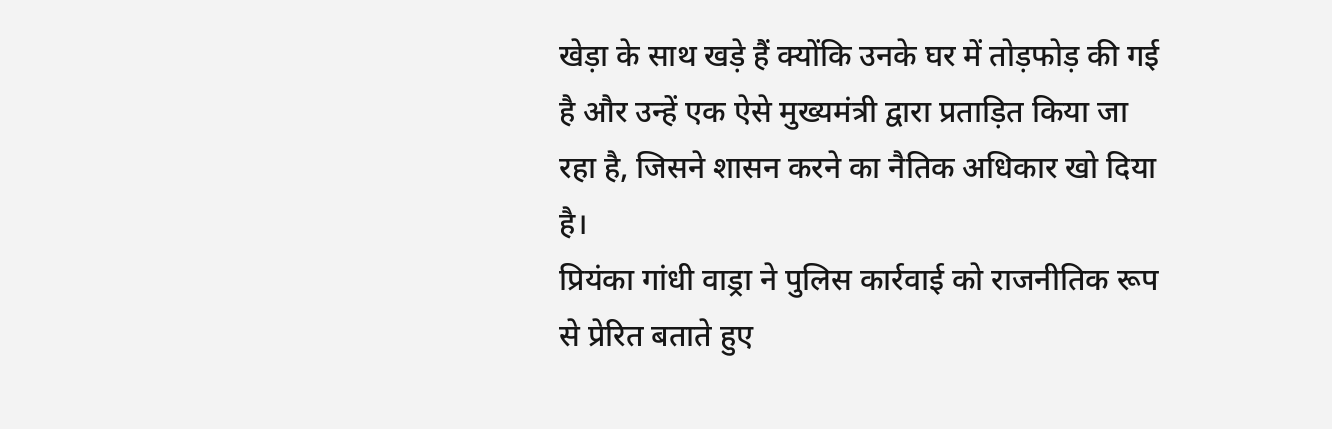खेड़ा के साथ खड़े हैं क्योंकि उनके घर में तोड़फोड़ की गई है और उन्हें एक ऐसे मुख्यमंत्री द्वारा प्रताड़ित किया जा रहा है, जिसने शासन करने का नैतिक अधिकार खो दिया है।
प्रियंका गांधी वाड्रा ने पुलिस कार्रवाई को राजनीतिक रूप से प्रेरित बताते हुए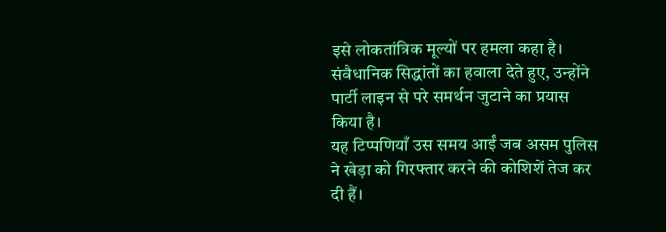इसे लोकतांत्रिक मूल्यों पर हमला कहा है। संवैधानिक सिद्धांतों का हवाला देते हुए, उन्होंने पार्टी लाइन से परे समर्थन जुटाने का प्रयास किया है।
यह टिप्पणियाँ उस समय आईं जब असम पुलिस ने खेड़ा को गिरफ्तार करने की कोशिशें तेज कर दी हैं।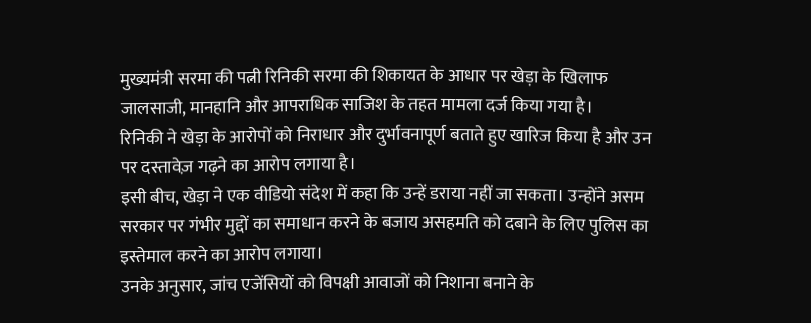मुख्यमंत्री सरमा की पत्नी रिनिकी सरमा की शिकायत के आधार पर खेड़ा के खिलाफ जालसाजी, मानहानि और आपराधिक साजिश के तहत मामला दर्ज किया गया है।
रिनिकी ने खेड़ा के आरोपों को निराधार और दुर्भावनापूर्ण बताते हुए खारिज किया है और उन पर दस्तावेज़ गढ़ने का आरोप लगाया है।
इसी बीच, खेड़ा ने एक वीडियो संदेश में कहा कि उन्हें डराया नहीं जा सकता। उन्होंने असम सरकार पर गंभीर मुद्दों का समाधान करने के बजाय असहमति को दबाने के लिए पुलिस का इस्तेमाल करने का आरोप लगाया।
उनके अनुसार, जांच एजेंसियों को विपक्षी आवाजों को निशाना बनाने के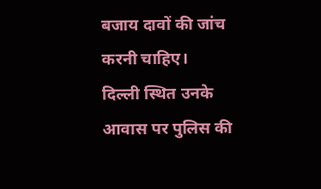बजाय दावों की जांच करनी चाहिए।
दिल्ली स्थित उनके आवास पर पुलिस की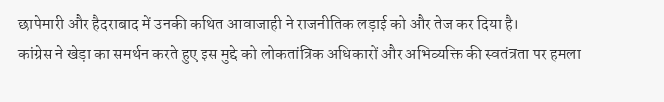छापेमारी और हैदराबाद में उनकी कथित आवाजाही ने राजनीतिक लड़ाई को और तेज कर दिया है।
कांग्रेस ने खेड़ा का समर्थन करते हुए इस मुद्दे को लोकतांत्रिक अधिकारों और अभिव्यक्ति की स्वतंत्रता पर हमला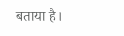बताया है।